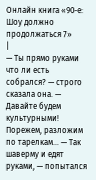Онлайн книга «90-е: Шоу должно продолжаться 7»
|
— Ты прямо руками что ли есть собрался? — строго сказала она. — Давайте будем культурными! Порежем, разложим по тарелкам… — Так шаверму и едят руками, — попытался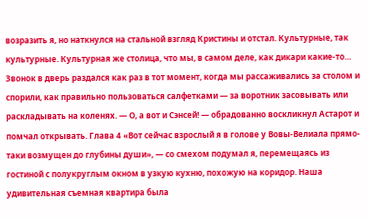возразить я, но наткнулся на стальной взгляд Кристины и отстал. Культурные, так культурные. Культурная же столица, что мы, в самом деле, как дикари какие-то… Звонок в дверь раздался как раз в тот момент, когда мы рассаживались за столом и спорили, как правильно пользоваться салфетками — за воротник засовывать или раскладывать на коленях. — О, а вот и Сэнсей! — обрадованно воскликнул Астарот и помчал открывать. Глава 4 «Вот сейчас взрослый я в голове у Вовы-Велиала прямо-таки возмущен до глубины души», — со смехом подумал я, перемещаясь из гостиной с полукруглым окном в узкую кухню, похожую на коридор. Наша удивительная съемная квартира была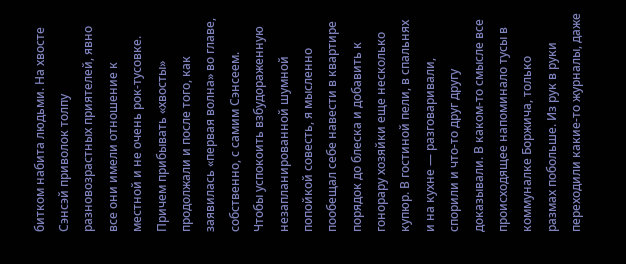битком набита людьми. На хвосте Сэнсэй приволок толпу разновозрастных приятелей, явно все они имели отношение к местной и не очень рок-тусовке. Причем прибывать «хвосты» продолжали и после того, как заявилась «первая волна» во главе, собственно, с самим Сэнсеем. Чтобы успокоить взбудораженную незапланированной шумной попойкой совесть, я мысленно пообещал себе навести в квартире порядок до блеска и добавить к гонорару хозяйки еще несколько купюр. В гостиной пели, в спальнях и на кухне — разговаривали, спорили и что-то друг другу доказывали. В каком-то смысле все происходящее напоминало тусы в коммуналке Боржича, только размах побольше. Из рук в руки переходили какие-то журналы, даже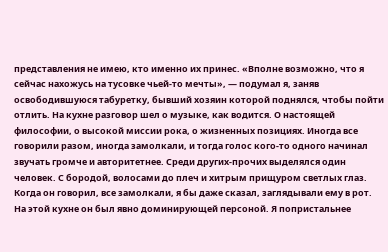представления не имею, кто именно их принес. «Вполне возможно, что я сейчас нахожусь на тусовке чьей-то мечты», — подумал я, заняв освободившуюся табуретку, бывший хозяин которой поднялся, чтобы пойти отлить. На кухне разговор шел о музыке, как водится. О настоящей философии, о высокой миссии рока, о жизненных позициях. Иногда все говорили разом, иногда замолкали, и тогда голос кого-то одного начинал звучать громче и авторитетнее. Среди других-прочих выделялся один человек. С бородой, волосами до плеч и хитрым прищуром светлых глаз. Когда он говорил, все замолкали, я бы даже сказал, заглядывали ему в рот. На этой кухне он был явно доминирующей персоной. Я попристальнее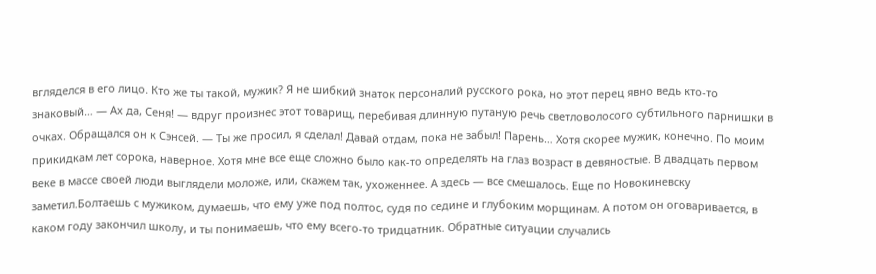вгляделся в его лицо. Кто же ты такой, мужик? Я не шибкий знаток персоналий русского рока, но этот перец явно ведь кто-то знаковый… — Ах да, Сеня! — вдруг произнес этот товарищ, перебивая длинную путаную речь светловолосого субтильного парнишки в очках. Обращался он к Сэнсей. — Ты же просил, я сделал! Давай отдам, пока не забыл! Парень… Хотя скорее мужик, конечно. По моим прикидкам лет сорока, наверное. Хотя мне все еще сложно было как-то определять на глаз возраст в девяностые. В двадцать первом веке в массе своей люди выглядели моложе, или, скажем так, ухоженнее. А здесь — все смешалось. Еще по Новокиневску заметил.Болтаешь с мужиком, думаешь, что ему уже под полтос, судя по седине и глубоким морщинам. А потом он оговаривается, в каком году закончил школу, и ты понимаешь, что ему всего-то тридцатник. Обратные ситуации случались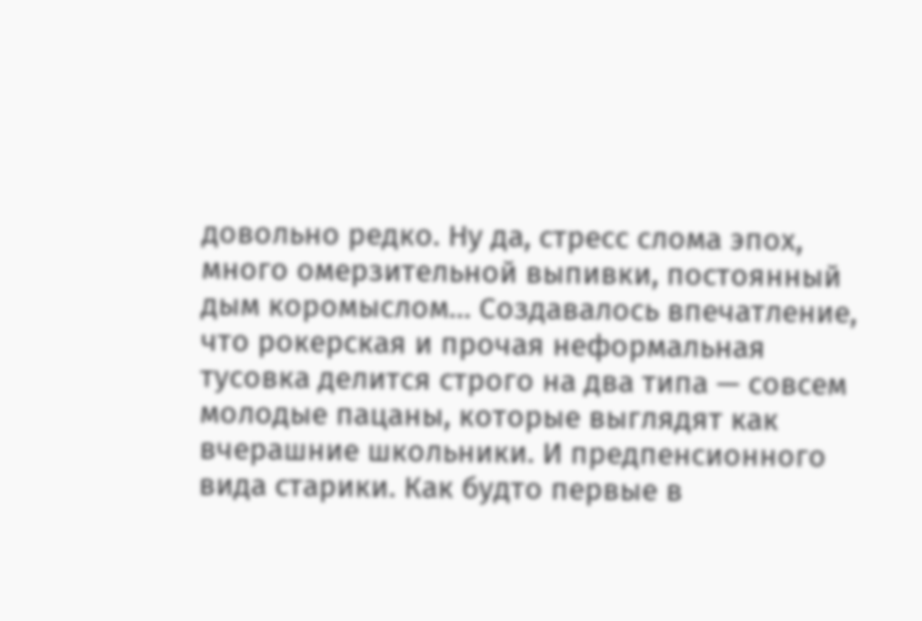довольно редко. Ну да, стресс слома эпох, много омерзительной выпивки, постоянный дым коромыслом… Создавалось впечатление, что рокерская и прочая неформальная тусовка делится строго на два типа — совсем молодые пацаны, которые выглядят как вчерашние школьники. И предпенсионного вида старики. Как будто первые в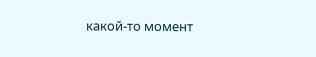какой-то момент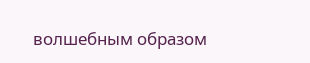волшебным образом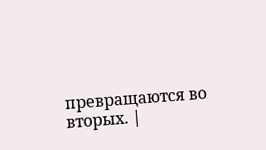превращаются во вторых. |